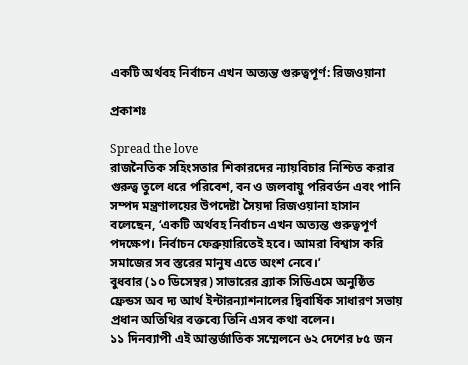একটি অর্থবহ নির্বাচন এখন অত্যন্ত গুরুত্বপূর্ণ: রিজওয়ানা

প্রকাশঃ

Spread the love
রাজনৈতিক সহিংসতার শিকারদের ন্যায়বিচার নিশ্চিত করার গুরুত্ব তুলে ধরে পরিবেশ, বন ও জলবায়ু পরিবর্তন এবং পানি সম্পদ মন্ত্রণালয়ের উপদেষ্টা সৈয়দা রিজওয়ানা হাসান বলেছেন, ‘একটি অর্থবহ নির্বাচন এখন অত্যন্ত গুরুত্বপূর্ণ পদক্ষেপ। নির্বাচন ফেব্রুয়ারিতেই হবে। আমরা বিশ্বাস করি সমাজের সব স্তরের মানুষ এতে অংশ নেবে।’
বুধবার (১০ ডিসেম্বর) সাভারের ব্র্যাক সিডিএমে অনুষ্ঠিত ফ্রেন্ডস অব দ্য আর্থ ইন্টারন্যাশনালের দ্বিবার্ষিক সাধারণ সভায় প্রধান অতিথির বক্তব্যে তিনি এসব কথা বলেন।
১১ দিনব্যাপী এই আন্তর্জাতিক সম্মেলনে ৬২ দেশের ৮৫ জন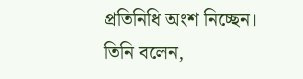প্রতিনিধি অংশ নিচ্ছেন।
তিনি বলেন,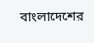বাংলাদেশের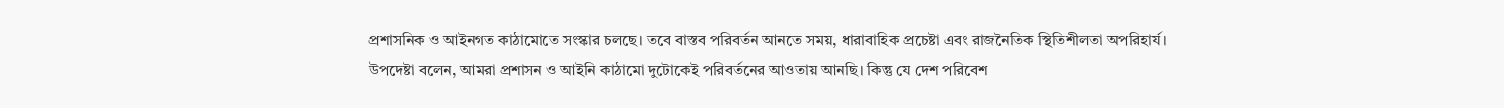প্রশাসনিক ও আইনগত কাঠামোতে সংস্কার চলছে। তবে বাস্তব পরিবর্তন আনতে সময়, ধারাবাহিক প্রচেষ্টা এবং রাজনৈতিক স্থিতিশীলতা অপরিহার্য।
উপদেষ্টা বলেন, আমরা প্রশাসন ও আইনি কাঠামো দুটোকেই পরিবর্তনের আওতায় আনছি। কিন্তু যে দেশ পরিবেশ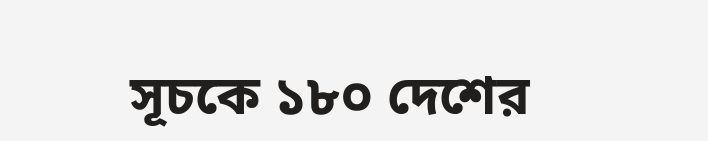সূচকে ১৮০ দেশের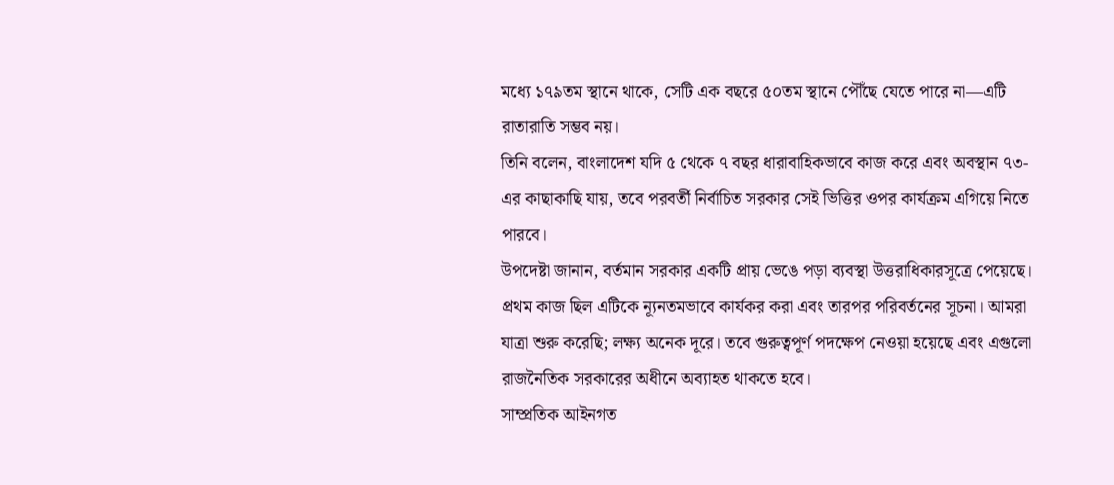মধ্যে ১৭৯তম স্থানে থাকে, সেটি এক বছরে ৫০তম স্থানে পৌঁছে যেতে পারে না—এটি রাতারাতি সম্ভব নয়।
তিনি বলেন, বাংলাদেশ যদি ৫ থেকে ৭ বছর ধারাবাহিকভাবে কাজ করে এবং অবস্থান ৭৩-এর কাছাকাছি যায়, তবে পরবর্তী নির্বাচিত সরকার সেই ভিত্তির ওপর কার্যক্রম এগিয়ে নিতে পারবে।
উপদেষ্টা জানান, বর্তমান সরকার একটি প্রায় ভেঙে পড়া ব্যবস্থা উত্তরাধিকারসূত্রে পেয়েছে। প্রথম কাজ ছিল এটিকে ন্যূনতমভাবে কার্যকর করা এবং তারপর পরিবর্তনের সূচনা। আমরা যাত্রা শুরু করেছি; লক্ষ্য অনেক দূরে। তবে গুরুত্বপূর্ণ পদক্ষেপ নেওয়া হয়েছে এবং এগুলো রাজনৈতিক সরকারের অধীনে অব্যাহত থাকতে হবে।
সাম্প্রতিক আইনগত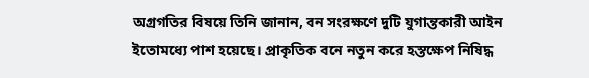অগ্রগতির বিষয়ে তিনি জানান, বন সংরক্ষণে দুটি যুগান্তকারী আইন ইতোমধ্যে পাশ হয়েছে। প্রাকৃতিক বনে নতুন করে হস্তক্ষেপ নিষিদ্ধ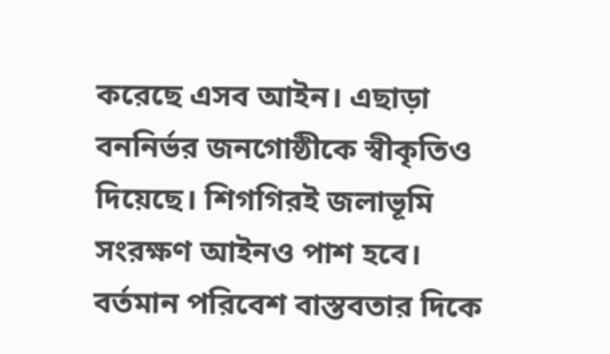করেছে এসব আইন। এছাড়া বননির্ভর জনগোষ্ঠীকে স্বীকৃতিও দিয়েছে। শিগগিরই জলাভূমি সংরক্ষণ আইনও পাশ হবে।
বর্তমান পরিবেশ বাস্তবতার দিকে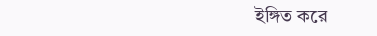ইঙ্গিত করে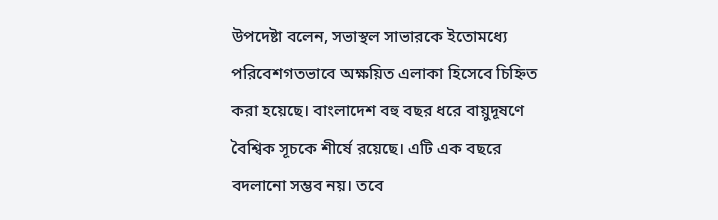উপদেষ্টা বলেন, সভাস্থল সাভারকে ইতোমধ্যে পরিবেশগতভাবে অক্ষয়িত এলাকা হিসেবে চিহ্নিত করা হয়েছে। বাংলাদেশ বহু বছর ধরে বায়ুদূষণে বৈশ্বিক সূচকে শীর্ষে রয়েছে। এটি এক বছরে বদলানো সম্ভব নয়। তবে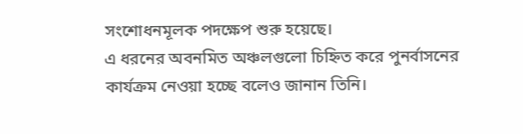সংশোধনমূলক পদক্ষেপ শুরু হয়েছে।
এ ধরনের অবনমিত অঞ্চলগুলো চিহ্নিত করে পুনর্বাসনের কার্যক্রম নেওয়া হচ্ছে বলেও জানান তিনি।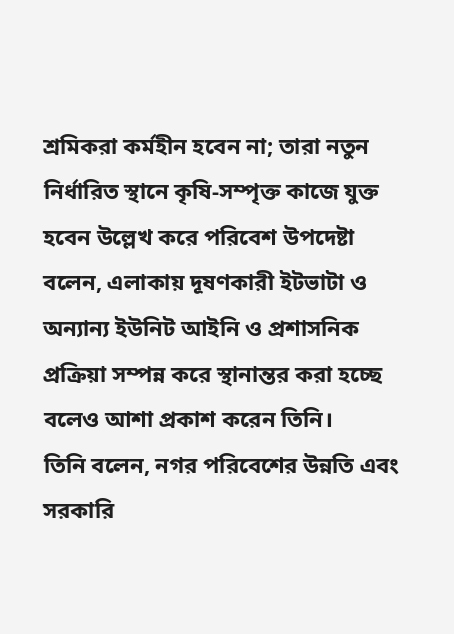শ্রমিকরা কর্মহীন হবেন না; তারা নতুন নির্ধারিত স্থানে কৃষি-সম্পৃক্ত কাজে যুক্ত হবেন উল্লেখ করে পরিবেশ উপদেষ্টা বলেন, এলাকায় দূষণকারী ইটভাটা ও অন্যান্য ইউনিট আইনি ও প্রশাসনিক প্রক্রিয়া সম্পন্ন করে স্থানান্তর করা হচ্ছে বলেও আশা প্রকাশ করেন তিনি।
তিনি বলেন, নগর পরিবেশের উন্নতি এবং সরকারি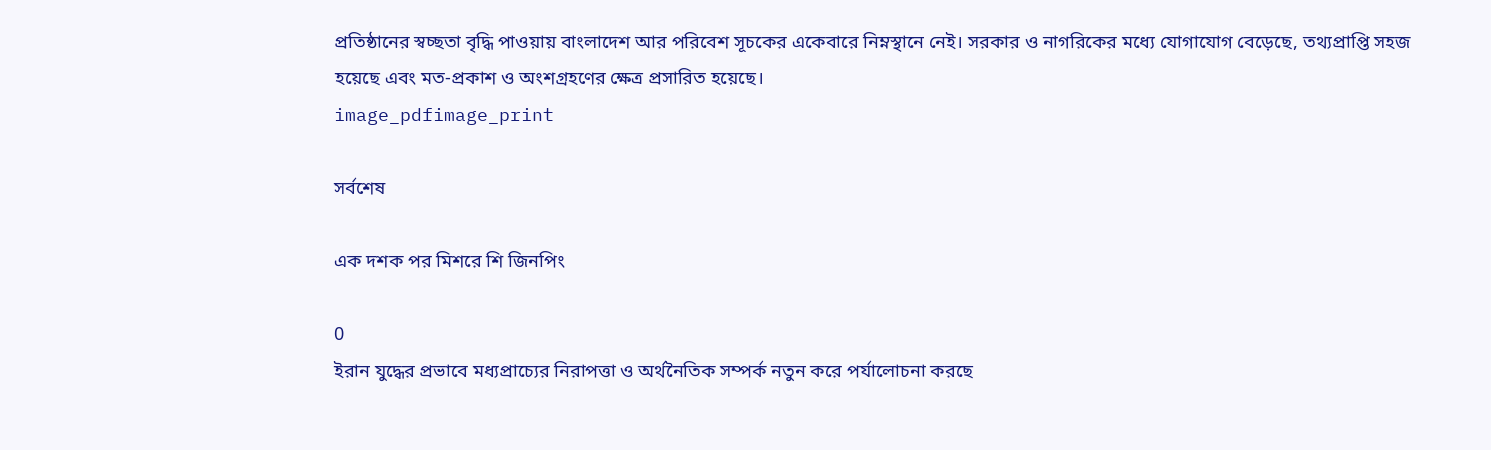প্রতিষ্ঠানের স্বচ্ছতা বৃদ্ধি পাওয়ায় বাংলাদেশ আর পরিবেশ সূচকের একেবারে নিম্নস্থানে নেই। সরকার ও নাগরিকের মধ্যে যোগাযোগ বেড়েছে, তথ্যপ্রাপ্তি সহজ হয়েছে এবং মত-প্রকাশ ও অংশগ্রহণের ক্ষেত্র প্রসারিত হয়েছে।
image_pdfimage_print

সর্বশেষ

এক দশক পর মিশরে শি জিনপিং

0
ইরান যুদ্ধের প্রভাবে মধ্যপ্রাচ্যের নিরাপত্তা ও অর্থনৈতিক সম্পর্ক নতুন করে পর্যালোচনা করছে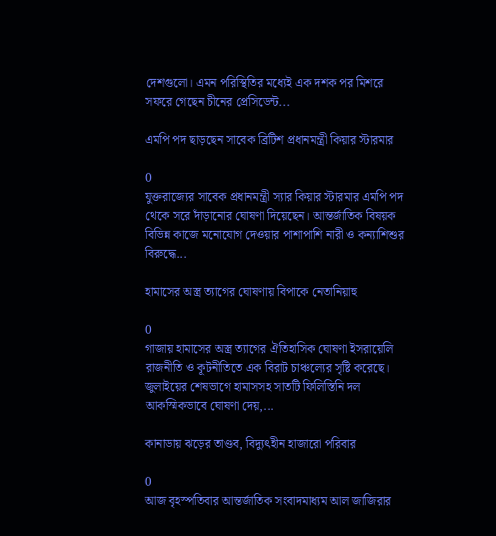দেশগুলো। এমন পরিস্থিতির মধ্যেই এক দশক পর মিশরে সফরে গেছেন চীনের প্রেসিডেন্ট...

এমপি পদ ছাড়ছেন সাবেক ব্রিটিশ প্রধানমন্ত্রী কিয়ার স্টারমার

0
যুক্তরাজ্যের সাবেক প্রধানমন্ত্রী স্যার কিয়ার স্টারমার এমপি পদ থেকে সরে দাঁড়ানোর ঘোষণা দিয়েছেন। আন্তর্জাতিক বিষয়ক বিভিন্ন কাজে মনোযোগ দেওয়ার পাশাপাশি নারী ও কন্যাশিশুর বিরুদ্ধে...

হামাসের অস্ত্র ত্যাগের ঘোষণায় বিপাকে নেতানিয়াহু

0
গাজায় হামাসের অস্ত্র ত্যাগের ঐতিহাসিক ঘোষণা ইসরায়েলি রাজনীতি ও কূটনীতিতে এক বিরাট চাঞ্চল্যের সৃষ্টি করেছে। জুলাইয়ের শেষভাগে হামাসসহ সাতটি ফিলিস্তিনি দল আকস্মিকভাবে ঘোষণা দেয়,...

কানাডায় ঝড়ের তাণ্ডব, বিদ্যুৎহীন হাজারো পরিবার

0
আজ বৃহস্পতিবার আন্তর্জাতিক সংবাদমাধ্যম আল জাজিরার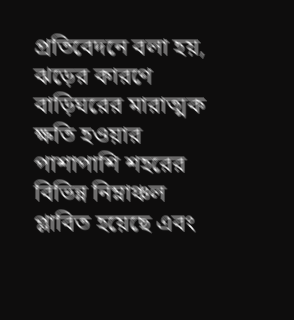প্রতিবেদনে বলা হয়, ঝড়ের কারণে বাড়িঘরের মারাত্মক ক্ষতি হওয়ার পাশাপাশি শহরের বিভিন্ন নিম্নাঞ্চল প্লাবিত হয়েছে এবং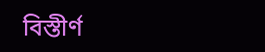বিস্তীর্ণ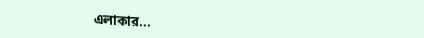এলাকার...